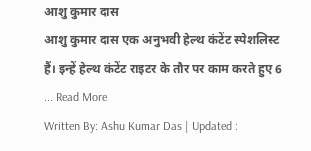आशु कुमार दास
आशु कुमार दास एक अनुभवी हेल्थ कंटेंट स्पेशलिस्ट हैं। इन्हें हेल्थ कंटेंट राइटर के तौर पर काम करते हुए 6 ... Read More
Written By: Ashu Kumar Das | Updated :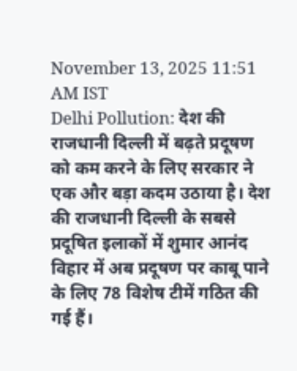November 13, 2025 11:51 AM IST
Delhi Pollution: देश की राजधानी दिल्ली में बढ़ते प्रदूषण को कम करने के लिए सरकार ने एक और बड़ा कदम उठाया है। देश की राजधानी दिल्ली के सबसे प्रदूषित इलाकों में शुमार आनंद विहार में अब प्रदूषण पर काबू पाने के लिए 78 विशेष टीमें गठित की गई हैं।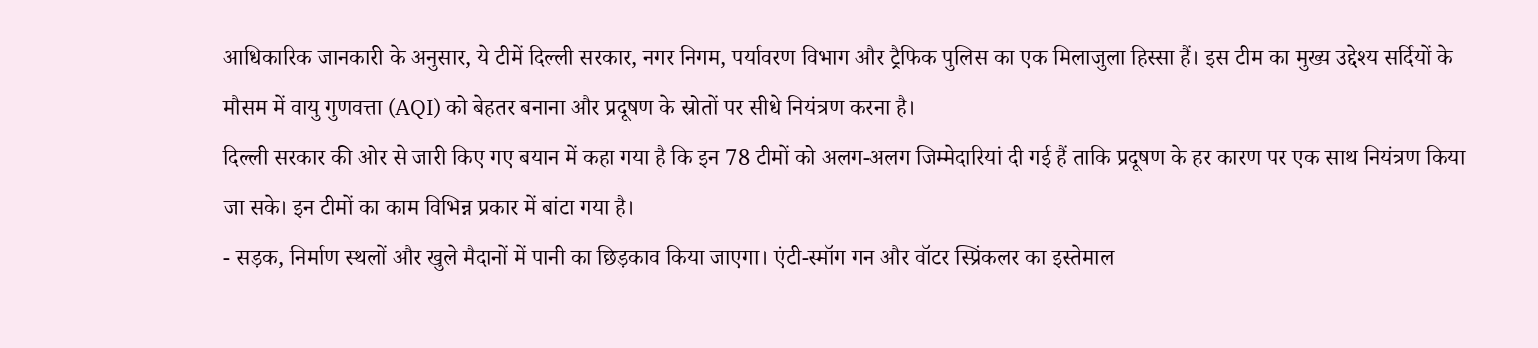आधिकारिक जानकारी के अनुसार, ये टीमें दिल्ली सरकार, नगर निगम, पर्यावरण विभाग और ट्रैफिक पुलिस का एक मिलाजुला हिस्सा हैं। इस टीम का मुख्य उद्देश्य सर्दियों के मौसम में वायु गुणवत्ता (AQI) को बेहतर बनाना और प्रदूषण के स्रोतों पर सीधे नियंत्रण करना है।
दिल्ली सरकार की ओर से जारी किए गए बयान में कहा गया है कि इन 78 टीमों को अलग-अलग जिम्मेदारियां दी गई हैं ताकि प्रदूषण के हर कारण पर एक साथ नियंत्रण किया जा सके। इन टीमों का काम विभिन्न प्रकार में बांटा गया है।
- सड़क, निर्माण स्थलों और खुले मैदानों में पानी का छिड़काव किया जाएगा। एंटी-स्मॉग गन और वॉटर स्प्रिंकलर का इस्तेमाल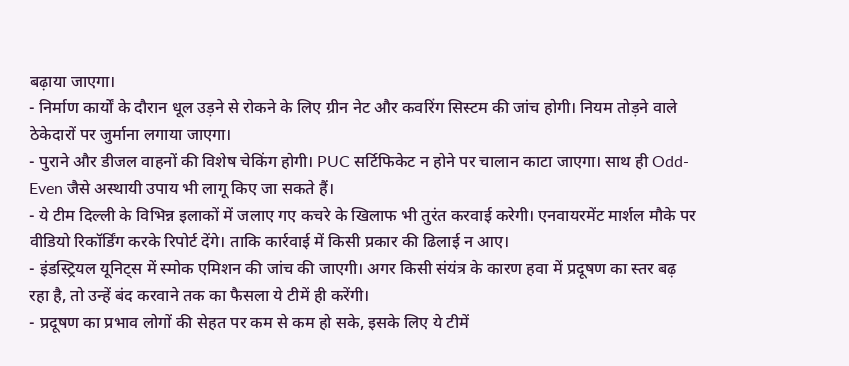बढ़ाया जाएगा।
- निर्माण कार्यों के दौरान धूल उड़ने से रोकने के लिए ग्रीन नेट और कवरिंग सिस्टम की जांच होगी। नियम तोड़ने वाले ठेकेदारों पर जुर्माना लगाया जाएगा।
- पुराने और डीजल वाहनों की विशेष चेकिंग होगी। PUC सर्टिफिकेट न होने पर चालान काटा जाएगा। साथ ही Odd-Even जैसे अस्थायी उपाय भी लागू किए जा सकते हैं।
- ये टीम दिल्ली के विभिन्न इलाकों में जलाए गए कचरे के खिलाफ भी तुरंत करवाई करेगी। एनवायरमेंट मार्शल मौके पर वीडियो रिकॉर्डिंग करके रिपोर्ट देंगे। ताकि कार्रवाई में किसी प्रकार की ढिलाई न आए।
- इंडस्ट्रियल यूनिट्स में स्मोक एमिशन की जांच की जाएगी। अगर किसी संयंत्र के कारण हवा में प्रदूषण का स्तर बढ़ रहा है, तो उन्हें बंद करवाने तक का फैसला ये टीमें ही करेंगी।
- प्रदूषण का प्रभाव लोगों की सेहत पर कम से कम हो सके, इसके लिए ये टीमें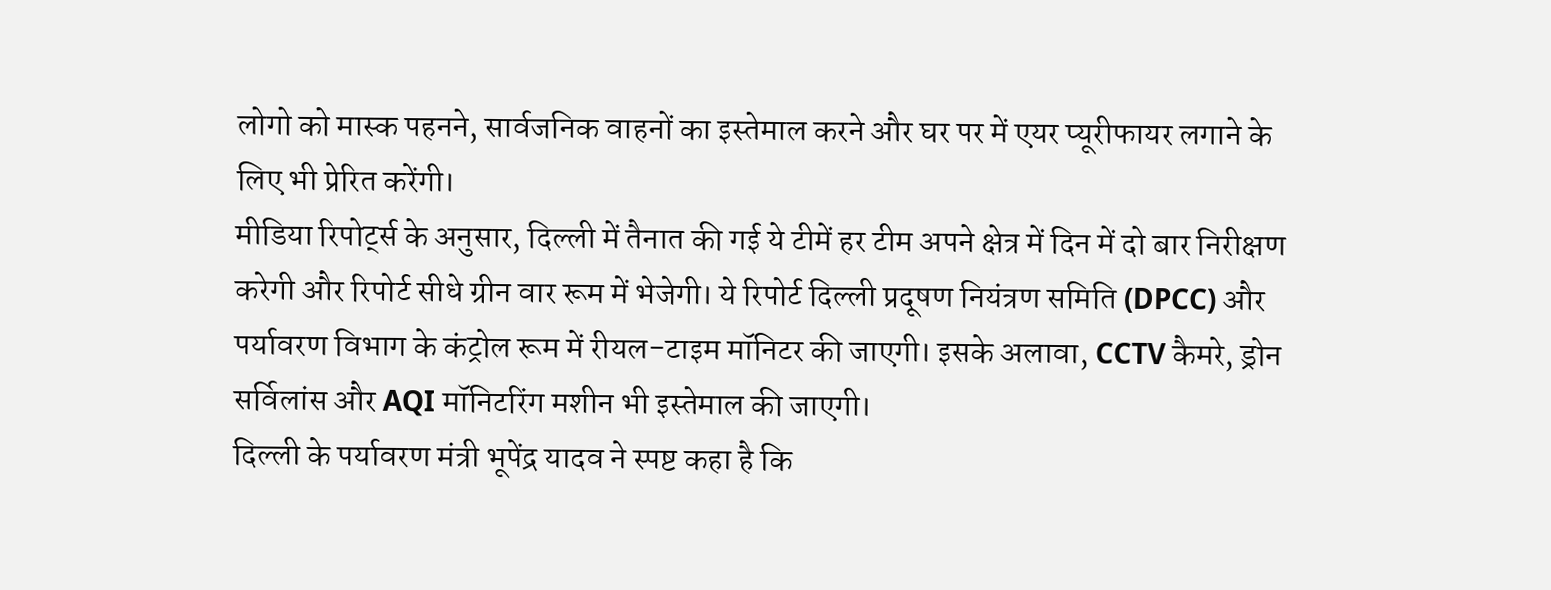लोगो को मास्क पहनने, सार्वजनिक वाहनों का इस्तेमाल करने और घर पर में एयर प्यूरीफायर लगाने के लिए भी प्रेरित करेंगी।
मीडिया रिपोर्ट्स के अनुसार, दिल्ली में तैनात की गई ये टीमें हर टीम अपने क्षेत्र में दिन में दो बार निरीक्षण करेगी और रिपोर्ट सीधे ग्रीन वार रूम में भेजेगी। ये रिपोर्ट दिल्ली प्रदूषण नियंत्रण समिति (DPCC) और पर्यावरण विभाग के कंट्रोल रूम में रीयल-टाइम मॉनिटर की जाएगी। इसके अलावा, CCTV कैमरे, ड्रोन सर्विलांस और AQI मॉनिटरिंग मशीन भी इस्तेमाल की जाएगी।
दिल्ली के पर्यावरण मंत्री भूपेंद्र यादव ने स्पष्ट कहा है कि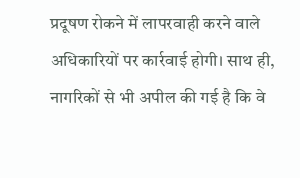प्रदूषण रोकने में लापरवाही करने वाले अधिकारियों पर कार्रवाई होगी। साथ ही, नागरिकों से भी अपील की गई है कि वे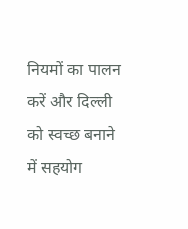नियमों का पालन करें और दिल्ली को स्वच्छ बनाने में सहयोग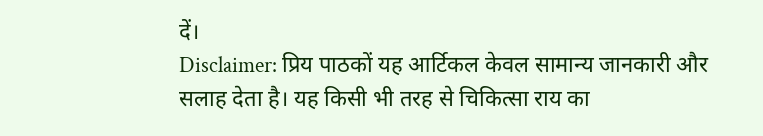दें।
Disclaimer: प्रिय पाठकों यह आर्टिकल केवल सामान्य जानकारी और सलाह देता है। यह किसी भी तरह से चिकित्सा राय का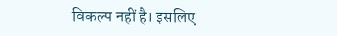विकल्प नहीं है। इसलिए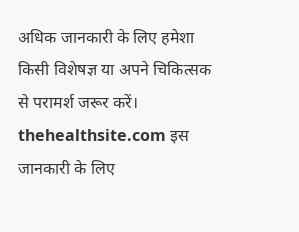अधिक जानकारी के लिए हमेशा किसी विशेषज्ञ या अपने चिकित्सक से परामर्श जरूर करें। thehealthsite.com इस जानकारी के लिए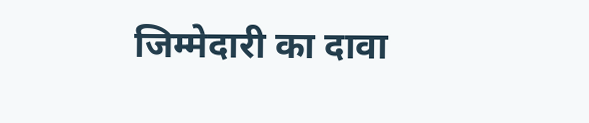जिम्मेदारी का दावा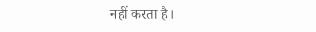नहीं करता है।